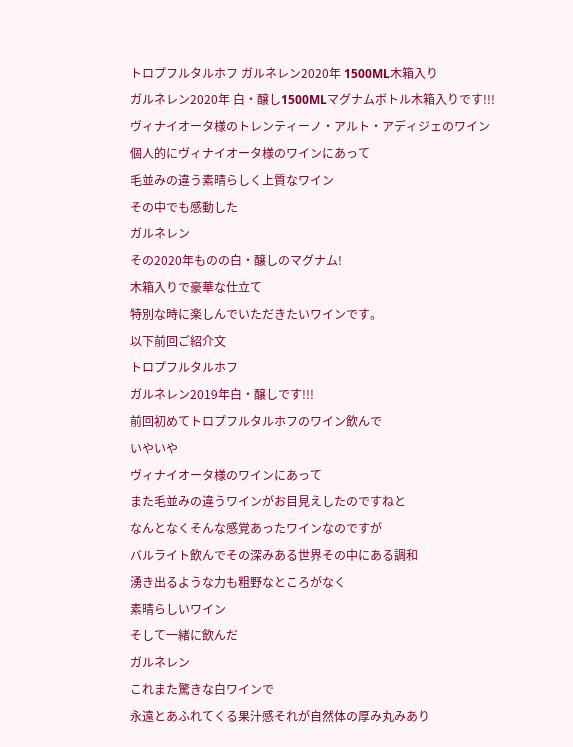トロプフルタルホフ ガルネレン2020年 1500ML木箱入り
ガルネレン2020年 白・醸し1500MLマグナムボトル木箱入りです!!!
ヴィナイオータ様のトレンティーノ・アルト・アディジェのワイン
個人的にヴィナイオータ様のワインにあって
毛並みの違う素晴らしく上質なワイン
その中でも感動した
ガルネレン
その2020年ものの白・醸しのマグナム!
木箱入りで豪華な仕立て
特別な時に楽しんでいただきたいワインです。
以下前回ご紹介文
トロプフルタルホフ
ガルネレン2019年白・醸しです!!!
前回初めてトロプフルタルホフのワイン飲んで
いやいや
ヴィナイオータ様のワインにあって
また毛並みの違うワインがお目見えしたのですねと
なんとなくそんな感覚あったワインなのですが
バルライト飲んでその深みある世界その中にある調和
湧き出るような力も粗野なところがなく
素晴らしいワイン
そして一緒に飲んだ
ガルネレン
これまた驚きな白ワインで
永遠とあふれてくる果汁感それが自然体の厚み丸みあり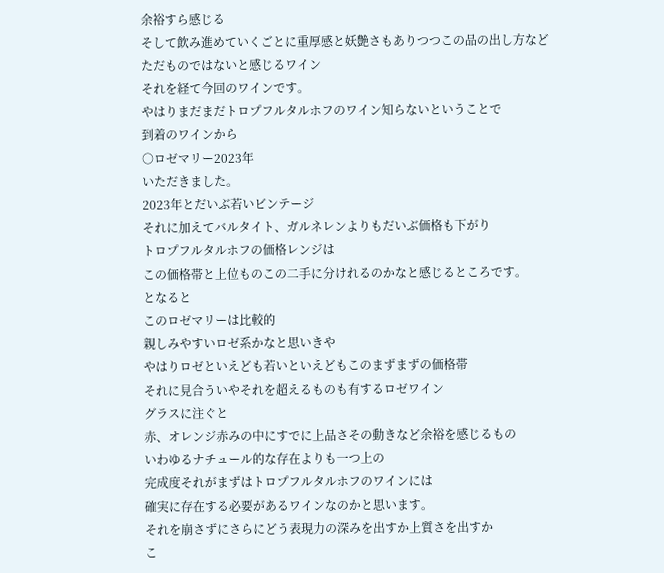余裕すら感じる
そして飲み進めていくごとに重厚感と妖艶さもありつつこの品の出し方など
ただものではないと感じるワイン
それを経て今回のワインです。
やはりまだまだトロプフルタルホフのワイン知らないということで
到着のワインから
○ロゼマリー2023年
いただきました。
2023年とだいぶ若いビンテージ
それに加えてバルタイト、ガルネレンよりもだいぶ価格も下がり
トロプフルタルホフの価格レンジは
この価格帯と上位ものこの二手に分けれるのかなと感じるところです。
となると
このロゼマリーは比較的
親しみやすいロゼ系かなと思いきや
やはりロゼといえども若いといえどもこのまずまずの価格帯
それに見合ういやそれを超えるものも有するロゼワイン
グラスに注ぐと
赤、オレンジ赤みの中にすでに上品さその動きなど余裕を感じるもの
いわゆるナチュール的な存在よりも一つ上の
完成度それがまずはトロプフルタルホフのワインには
確実に存在する必要があるワインなのかと思います。
それを崩さずにさらにどう表現力の深みを出すか上質さを出すか
こ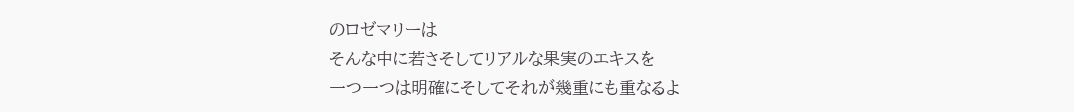のロゼマリーは
そんな中に若さそしてリアルな果実のエキスを
一つ一つは明確にそしてそれが幾重にも重なるよ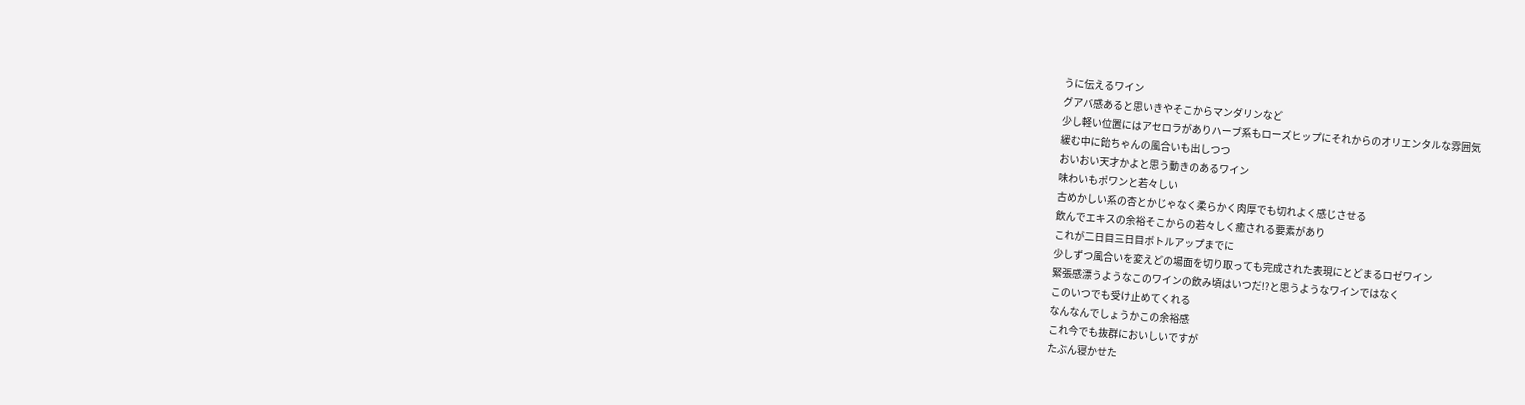うに伝えるワイン
グアバ感あると思いきやそこからマンダリンなど
少し軽い位置にはアセロラがありハーブ系もローズヒップにそれからのオリエンタルな雰囲気
緩む中に飴ちゃんの風合いも出しつつ
おいおい天才かよと思う動きのあるワイン
味わいもポワンと若々しい
古めかしい系の杏とかじゃなく柔らかく肉厚でも切れよく感じさせる
飲んでエキスの余裕そこからの若々しく癒される要素があり
これが二日目三日目ボトルアップまでに
少しずつ風合いを変えどの場面を切り取っても完成された表現にとどまるロゼワイン
緊張感漂うようなこのワインの飲み頃はいつだ!?と思うようなワインではなく
このいつでも受け止めてくれる
なんなんでしょうかこの余裕感
これ今でも抜群においしいですが
たぶん寝かせた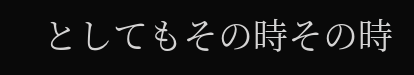としてもその時その時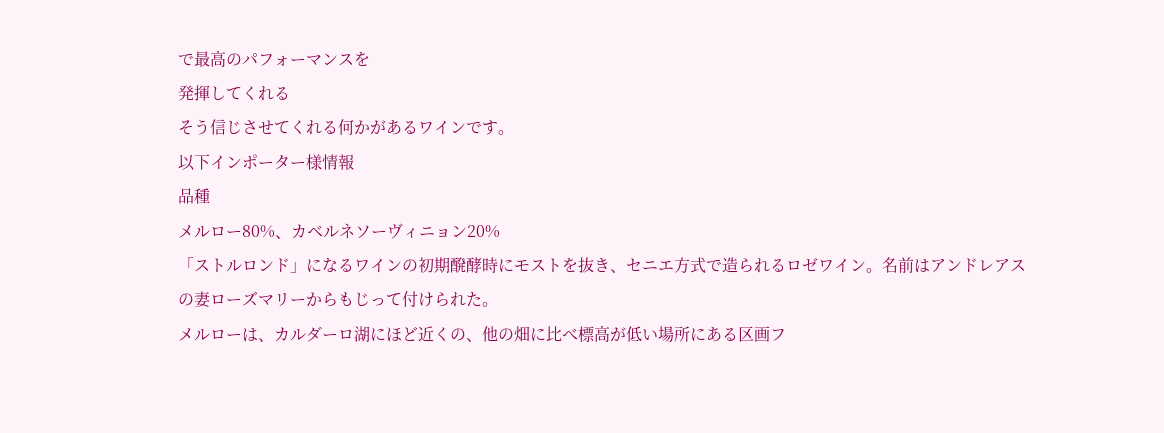で最高のパフォーマンスを
発揮してくれる
そう信じさせてくれる何かがあるワインです。
以下インポーター様情報
品種
メルロー80%、カベルネソーヴィニョン20%
「ストルロンド」になるワインの初期醗酵時にモストを抜き、セニエ方式で造られるロゼワイン。名前はアンドレアスの妻ローズマリーからもじって付けられた。
メルローは、カルダーロ湖にほど近くの、他の畑に比べ標高が低い場所にある区画フ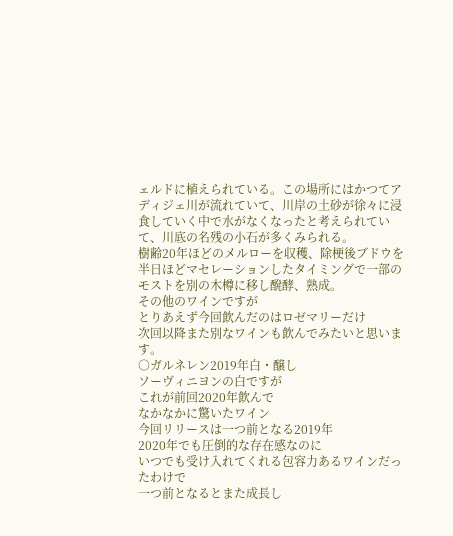ェルドに植えられている。この場所にはかつてアディジェ川が流れていて、川岸の土砂が徐々に浸食していく中で水がなくなったと考えられていて、川底の名残の小石が多くみられる。
樹齢20年ほどのメルローを収穫、除梗後ブドウを半日ほどマセレーションしたタイミングで一部のモストを別の木樽に移し醗酵、熟成。
その他のワインですが
とりあえず今回飲んだのはロゼマリーだけ
次回以降また別なワインも飲んでみたいと思います。
○ガルネレン2019年白・醸し
ソーヴィニヨンの白ですが
これが前回2020年飲んで
なかなかに驚いたワイン
今回リリースは一つ前となる2019年
2020年でも圧倒的な存在感なのに
いつでも受け入れてくれる包容力あるワインだったわけで
一つ前となるとまた成長し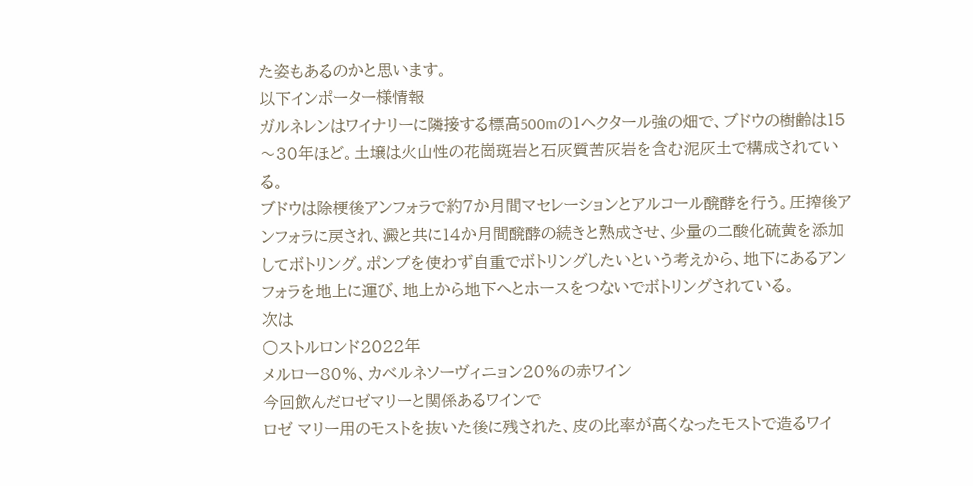た姿もあるのかと思います。
以下インポーター様情報
ガルネレンはワイナリーに隣接する標高500mの1ヘクタール強の畑で、ブドウの樹齢は15〜30年ほど。土壌は火山性の花崗斑岩と石灰質苦灰岩を含む泥灰土で構成されている。
ブドウは除梗後アンフォラで約7か月間マセレーションとアルコール醗酵を行う。圧搾後アンフォラに戻され、澱と共に14か月間醗酵の続きと熟成させ、少量の二酸化硫黄を添加してボトリング。ポンプを使わず自重でボトリングしたいという考えから、地下にあるアンフォラを地上に運び、地上から地下へとホースをつないでボトリングされている。
次は
○ストルロンド2022年
メルロー80%、カベルネソーヴィニョン20%の赤ワイン
今回飲んだロゼマリーと関係あるワインで
ロゼ マリー用のモストを抜いた後に残された、皮の比率が高くなったモストで造るワイ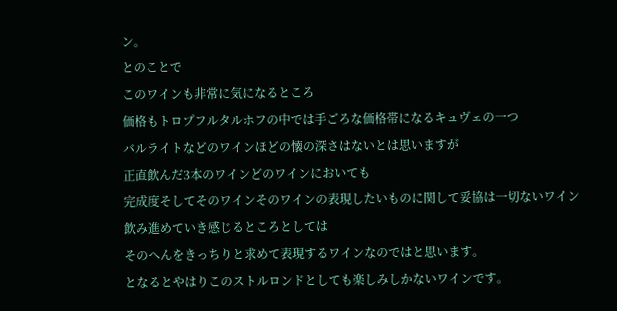ン。
とのことで
このワインも非常に気になるところ
価格もトロプフルタルホフの中では手ごろな価格帯になるキュヴェの一つ
バルライトなどのワインほどの懐の深さはないとは思いますが
正直飲んだ3本のワインどのワインにおいても
完成度そしてそのワインそのワインの表現したいものに関して妥協は一切ないワイン
飲み進めていき感じるところとしては
そのへんをきっちりと求めて表現するワインなのではと思います。
となるとやはりこのストルロンドとしても楽しみしかないワインです。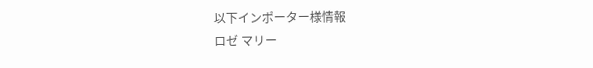以下インポーター様情報
ロゼ マリー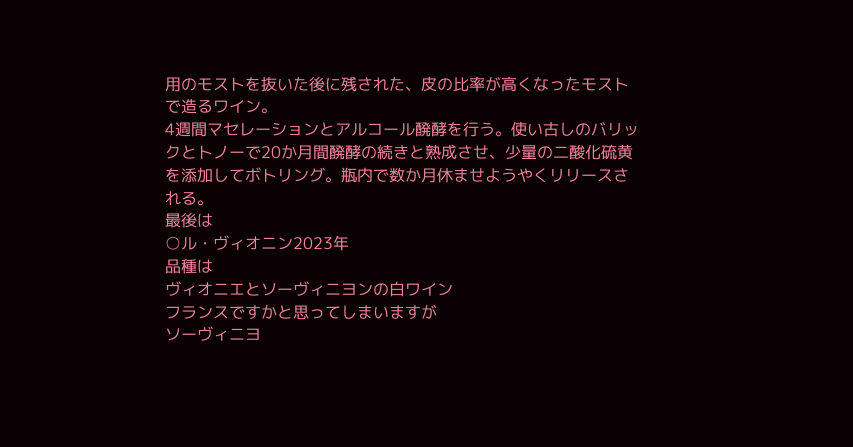用のモストを抜いた後に残された、皮の比率が高くなったモストで造るワイン。
4週間マセレーションとアルコール醗酵を行う。使い古しのバリックとトノーで20か月間醗酵の続きと熟成させ、少量の二酸化硫黄を添加してボトリング。瓶内で数か月休ませようやくリリースされる。
最後は
○ル・ヴィオニン2023年
品種は
ヴィオニエとソーヴィニヨンの白ワイン
フランスですかと思ってしまいますが
ソーヴィニヨ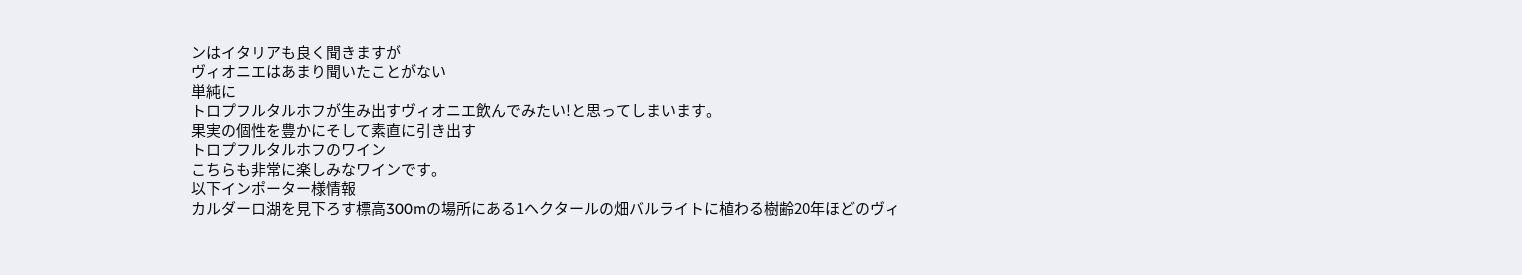ンはイタリアも良く聞きますが
ヴィオニエはあまり聞いたことがない
単純に
トロプフルタルホフが生み出すヴィオニエ飲んでみたい!と思ってしまいます。
果実の個性を豊かにそして素直に引き出す
トロプフルタルホフのワイン
こちらも非常に楽しみなワインです。
以下インポーター様情報
カルダーロ湖を見下ろす標高300mの場所にある1ヘクタールの畑バルライトに植わる樹齢20年ほどのヴィ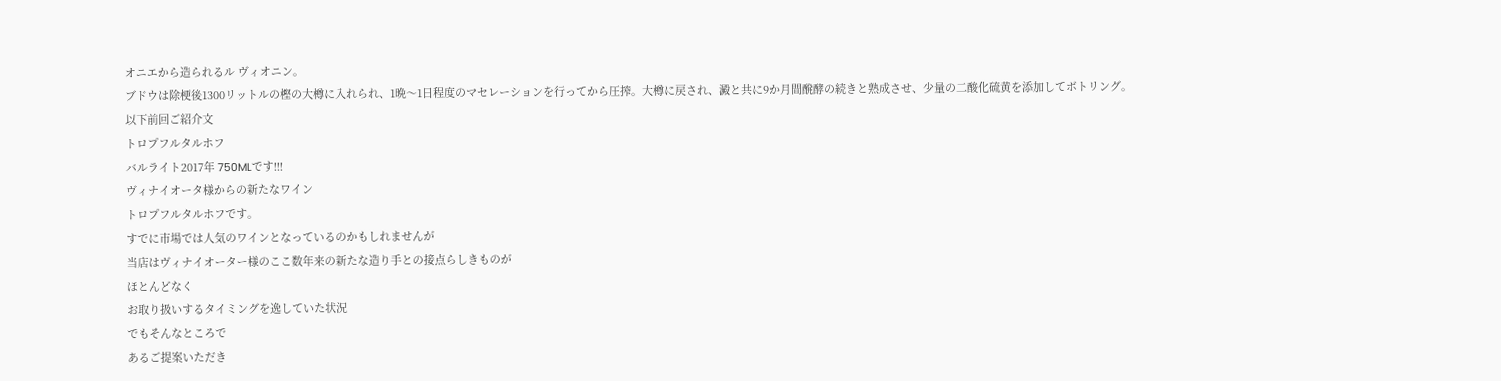オニエから造られるル ヴィオニン。
ブドウは除梗後1300リットルの樫の大樽に入れられ、1晩〜1日程度のマセレーションを行ってから圧搾。大樽に戻され、澱と共に9か月間醗酵の続きと熟成させ、少量の二酸化硫黄を添加してボトリング。
以下前回ご紹介文
トロプフルタルホフ
バルライト2017年 750MLです!!!
ヴィナイオータ様からの新たなワイン
トロプフルタルホフです。
すでに市場では人気のワインとなっているのかもしれませんが
当店はヴィナイオーター様のここ数年来の新たな造り手との接点らしきものが
ほとんどなく
お取り扱いするタイミングを逸していた状況
でもそんなところで
あるご提案いただき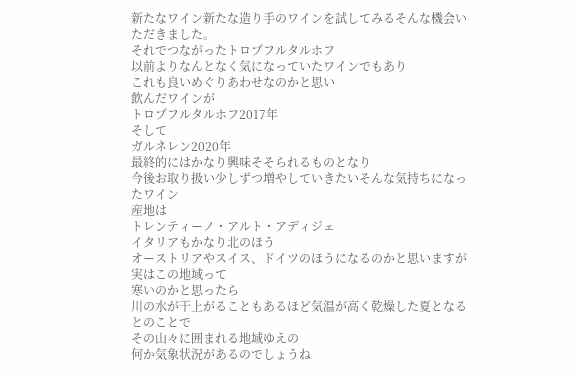新たなワイン新たな造り手のワインを試してみるそんな機会いただきました。
それでつながったトロプフルタルホフ
以前よりなんとなく気になっていたワインでもあり
これも良いめぐりあわせなのかと思い
飲んだワインが
トロプフルタルホフ2017年
そして
ガルネレン2020年
最終的にはかなり興味そそられるものとなり
今後お取り扱い少しずつ増やしていきたいそんな気持ちになったワイン
産地は
トレンティーノ・アルト・アディジェ
イタリアもかなり北のほう
オーストリアやスイス、ドイツのほうになるのかと思いますが
実はこの地域って
寒いのかと思ったら
川の水が干上がることもあるほど気温が高く乾燥した夏となる
とのことで
その山々に囲まれる地域ゆえの
何か気象状況があるのでしょうね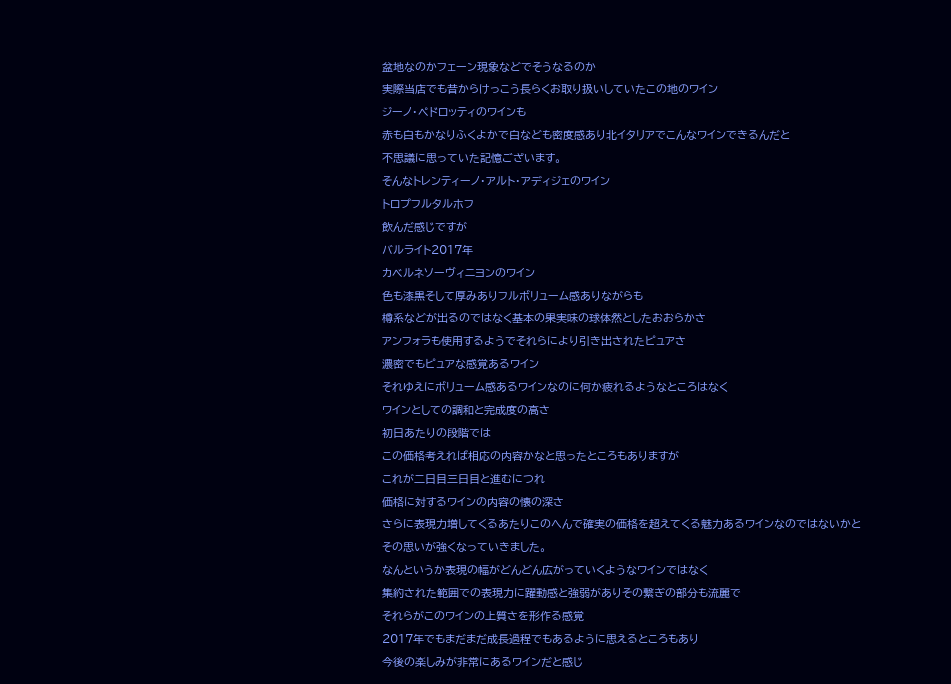盆地なのかフェーン現象などでそうなるのか
実際当店でも昔からけっこう長らくお取り扱いしていたこの地のワイン
ジーノ・ペドロッティのワインも
赤も白もかなりふくよかで白なども密度感あり北イタリアでこんなワインできるんだと
不思議に思っていた記憶ございます。
そんなトレンティーノ・アルト・アディジェのワイン
トロプフルタルホフ
飲んだ感じですが
バルライト2017年
カベルネソーヴィニヨンのワイン
色も漆黒そして厚みありフルボリューム感ありながらも
樽系などが出るのではなく基本の果実味の球体然としたおおらかさ
アンフォラも使用するようでそれらにより引き出されたピュアさ
濃密でもピュアな感覚あるワイン
それゆえにボリューム感あるワインなのに何か疲れるようなところはなく
ワインとしての調和と完成度の高さ
初日あたりの段階では
この価格考えれば相応の内容かなと思ったところもありますが
これが二日目三日目と進むにつれ
価格に対するワインの内容の懐の深さ
さらに表現力増してくるあたりこのへんで確実の価格を超えてくる魅力あるワインなのではないかと
その思いが強くなっていきました。
なんというか表現の幅がどんどん広がっていくようなワインではなく
集約された範囲での表現力に躍動感と強弱がありその繋ぎの部分も流麗で
それらがこのワインの上質さを形作る感覚
2017年でもまだまだ成長過程でもあるように思えるところもあり
今後の楽しみが非常にあるワインだと感じ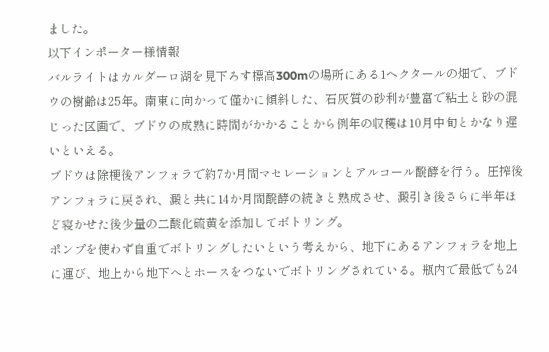ました。
以下インポーター様情報
バルライトはカルダーロ湖を見下ろす標高300mの場所にある1ヘクタールの畑で、ブドウの樹齢は25年。南東に向かって僅かに傾斜した、石灰質の砂利が豊富で粘土と砂の混じった区画で、ブドウの成熟に時間がかかることから例年の収穫は10月中旬とかなり遅いといえる。
ブドウは除梗後アンフォラで約7か月間マセレーションとアルコール醗酵を行う。圧搾後アンフォラに戻され、澱と共に14か月間醗酵の続きと熟成させ、澱引き後さらに半年ほど寝かせた後少量の二酸化硫黄を添加してボトリング。
ポンプを使わず自重でボトリングしたいという考えから、地下にあるアンフォラを地上に運び、地上から地下へとホースをつないでボトリングされている。瓶内で最低でも24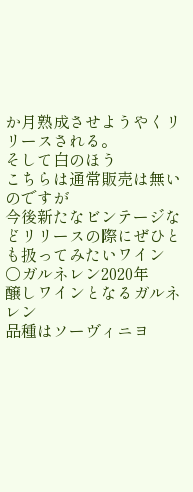か月熟成させようやくリリースされる。
そして白のほう
こちらは通常販売は無いのですが
今後新たなビンテージなどリリースの際にぜひとも扱ってみたいワイン
○ガルネレン2020年
醸しワインとなるガルネレン
品種はソーヴィニヨ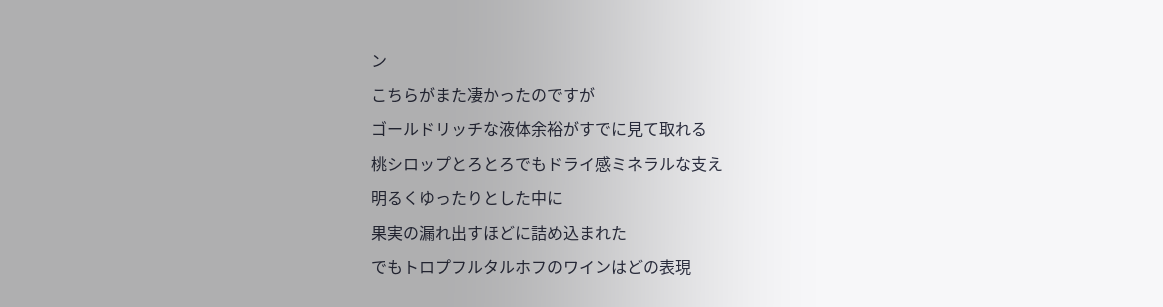ン
こちらがまた凄かったのですが
ゴールドリッチな液体余裕がすでに見て取れる
桃シロップとろとろでもドライ感ミネラルな支え
明るくゆったりとした中に
果実の漏れ出すほどに詰め込まれた
でもトロプフルタルホフのワインはどの表現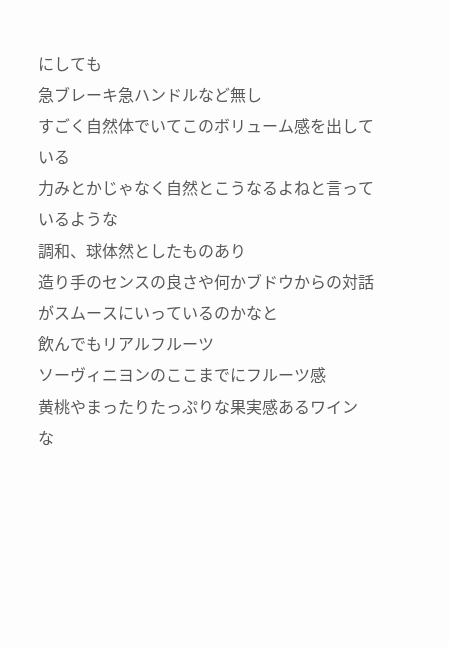にしても
急ブレーキ急ハンドルなど無し
すごく自然体でいてこのボリューム感を出している
力みとかじゃなく自然とこうなるよねと言っているような
調和、球体然としたものあり
造り手のセンスの良さや何かブドウからの対話がスムースにいっているのかなと
飲んでもリアルフルーツ
ソーヴィニヨンのここまでにフルーツ感
黄桃やまったりたっぷりな果実感あるワイン
な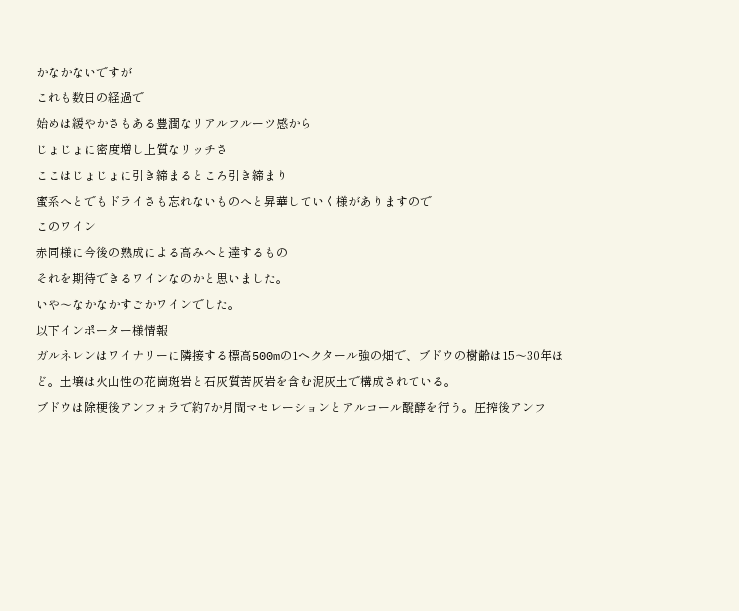かなかないですが
これも数日の経過で
始めは緩やかさもある豊潤なリアルフルーツ感から
じょじょに密度増し上質なリッチさ
ここはじょじょに引き締まるところ引き締まり
蜜系へとでもドライさも忘れないものへと昇華していく様がありますので
このワイン
赤同様に今後の熟成による高みへと達するもの
それを期待できるワインなのかと思いました。
いや〜なかなかすごかワインでした。
以下インポーター様情報
ガルネレンはワイナリーに隣接する標高500mの1ヘクタール強の畑で、ブドウの樹齢は15〜30年ほど。土壌は火山性の花崗斑岩と石灰質苦灰岩を含む泥灰土で構成されている。
ブドウは除梗後アンフォラで約7か月間マセレーションとアルコール醗酵を行う。圧搾後アンフ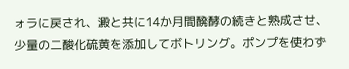ォラに戻され、澱と共に14か月間醗酵の続きと熟成させ、少量の二酸化硫黄を添加してボトリング。ポンプを使わず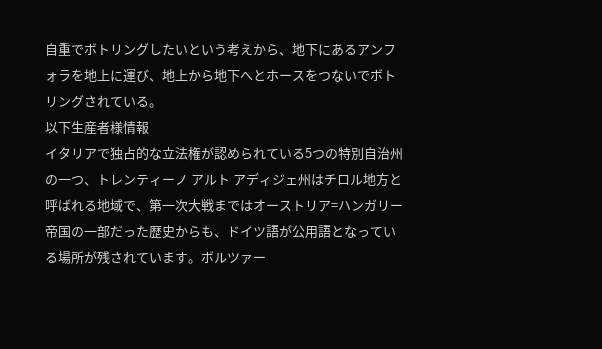自重でボトリングしたいという考えから、地下にあるアンフォラを地上に運び、地上から地下へとホースをつないでボトリングされている。
以下生産者様情報
イタリアで独占的な立法権が認められている5つの特別自治州の一つ、トレンティーノ アルト アディジェ州はチロル地方と呼ばれる地域で、第一次大戦まではオーストリア=ハンガリー帝国の一部だった歴史からも、ドイツ語が公用語となっている場所が残されています。ボルツァー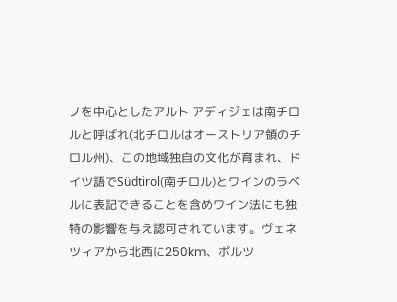ノを中心としたアルト アディジェは南チロルと呼ばれ(北チロルはオーストリア領のチロル州)、この地域独自の文化が育まれ、ドイツ語でSüdtirol(南チロル)とワインのラベルに表記できることを含めワイン法にも独特の影響を与え認可されています。ヴェネツィアから北西に250km、ボルツ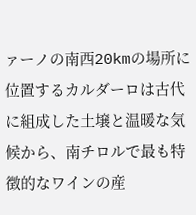ァーノの南西20kmの場所に位置するカルダーロは古代に組成した土壌と温暖な気候から、南チロルで最も特徴的なワインの産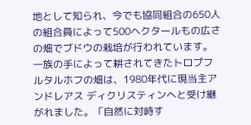地として知られ、今でも協同組合の650人の組合員によって500ヘクタールもの広さの畑でブドウの栽培が行われています。
一族の手によって耕されてきたトロプフルタルホフの畑は、1980年代に現当主アンドレアス ディクリスティンへと受け継がれました。「自然に対峙す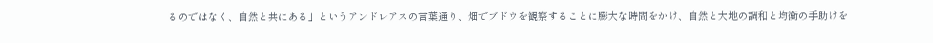るのではなく、自然と共にある」というアンドレアスの言葉通り、畑でブドウを観察することに膨大な時間をかけ、自然と大地の調和と均衡の手助けを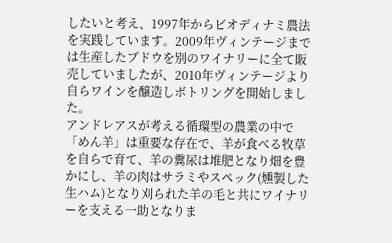したいと考え、1997年からビオディナミ農法を実践しています。2009年ヴィンテージまでは生産したブドウを別のワイナリーに全て販売していましたが、2010年ヴィンテージより自らワインを醸造しボトリングを開始しました。
アンドレアスが考える循環型の農業の中で「めん羊」は重要な存在で、羊が食べる牧草を自らで育て、羊の糞尿は堆肥となり畑を豊かにし、羊の肉はサラミやスペック(燻製した生ハム)となり刈られた羊の毛と共にワイナリーを支える一助となりま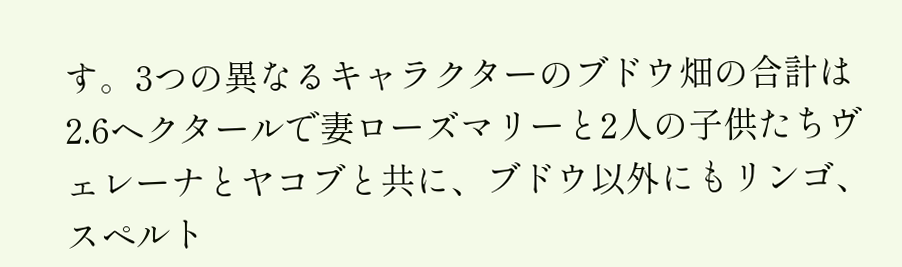す。3つの異なるキャラクターのブドウ畑の合計は2.6ヘクタールで妻ローズマリーと2人の子供たちヴェレーナとヤコブと共に、ブドウ以外にもリンゴ、スペルト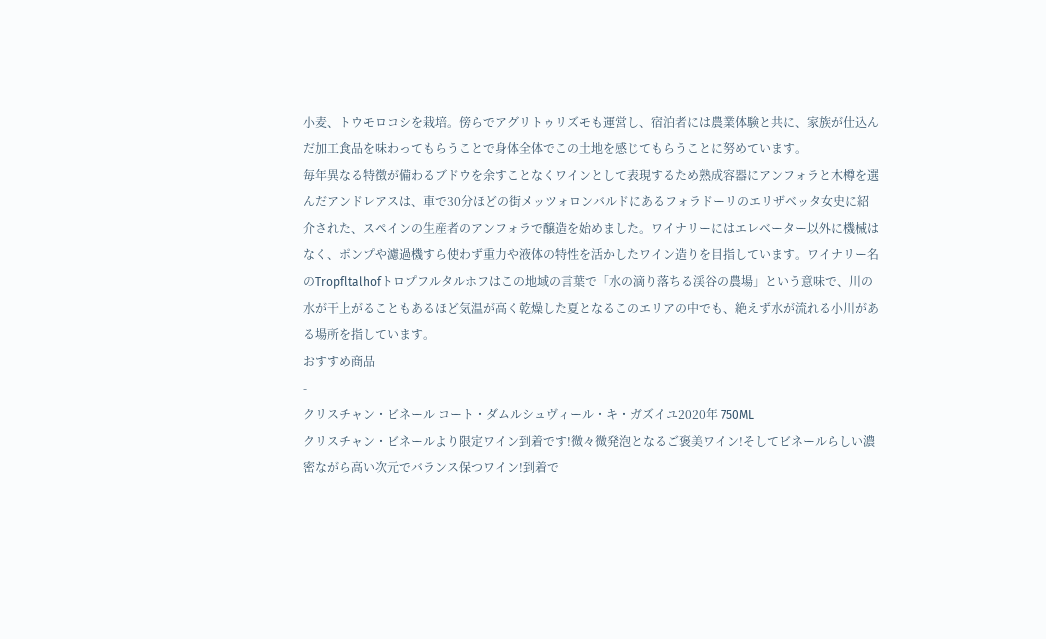小麦、トウモロコシを栽培。傍らでアグリトゥリズモも運営し、宿泊者には農業体験と共に、家族が仕込んだ加工食品を味わってもらうことで身体全体でこの土地を感じてもらうことに努めています。
毎年異なる特徴が備わるブドウを余すことなくワインとして表現するため熟成容器にアンフォラと木樽を選んだアンドレアスは、車で30分ほどの街メッツォロンバルドにあるフォラドーリのエリザベッタ女史に紹介された、スペインの生産者のアンフォラで醸造を始めました。ワイナリーにはエレベーター以外に機械はなく、ポンプや濾過機すら使わず重力や液体の特性を活かしたワイン造りを目指しています。ワイナリー名のTropfltalhofトロプフルタルホフはこの地域の言葉で「水の滴り落ちる渓谷の農場」という意味で、川の水が干上がることもあるほど気温が高く乾燥した夏となるこのエリアの中でも、絶えず水が流れる小川がある場所を指しています。
おすすめ商品
-
クリスチャン・ビネール コート・ダムルシュヴィール・キ・ガズイユ2020年 750ML
クリスチャン・ビネールより限定ワイン到着です!微々微発泡となるご褒美ワイン!そしてビネールらしい濃密ながら高い次元でバランス保つワイン!到着で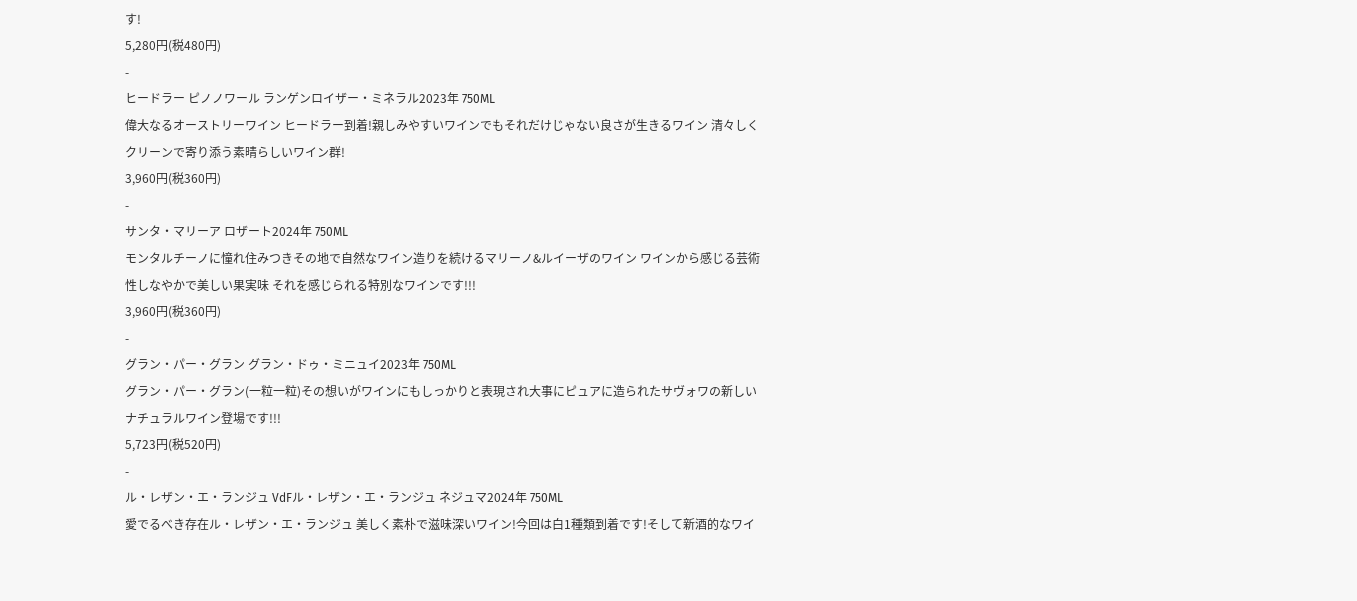す!
5,280円(税480円)
-
ヒードラー ピノノワール ランゲンロイザー・ミネラル2023年 750ML
偉大なるオーストリーワイン ヒードラー到着!親しみやすいワインでもそれだけじゃない良さが生きるワイン 清々しくクリーンで寄り添う素晴らしいワイン群!
3,960円(税360円)
-
サンタ・マリーア ロザート2024年 750ML
モンタルチーノに憧れ住みつきその地で自然なワイン造りを続けるマリーノ&ルイーザのワイン ワインから感じる芸術性しなやかで美しい果実味 それを感じられる特別なワインです!!!
3,960円(税360円)
-
グラン・パー・グラン グラン・ドゥ・ミニュイ2023年 750ML
グラン・パー・グラン(一粒一粒)その想いがワインにもしっかりと表現され大事にピュアに造られたサヴォワの新しいナチュラルワイン登場です!!!
5,723円(税520円)
-
ル・レザン・エ・ランジュ VdFル・レザン・エ・ランジュ ネジュマ2024年 750ML
愛でるべき存在ル・レザン・エ・ランジュ 美しく素朴で滋味深いワイン!今回は白1種類到着です!そして新酒的なワイ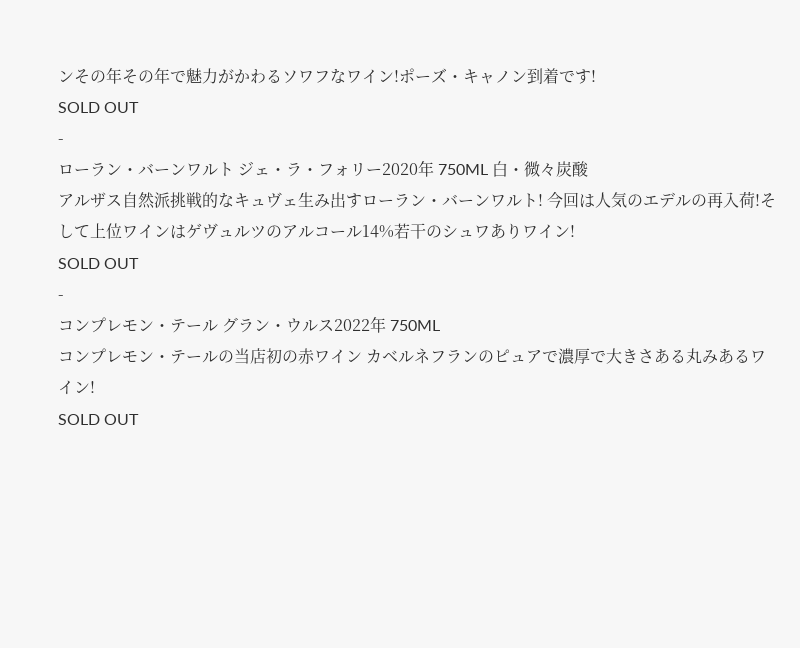ンその年その年で魅力がかわるソワフなワイン!ポーズ・キャノン到着です!
SOLD OUT
-
ローラン・バーンワルト ジェ・ラ・フォリー2020年 750ML 白・微々炭酸
アルザス自然派挑戦的なキュヴェ生み出すローラン・バーンワルト! 今回は人気のエデルの再入荷!そして上位ワインはゲヴュルツのアルコール14%若干のシュワありワイン!
SOLD OUT
-
コンプレモン・テール グラン・ウルス2022年 750ML
コンプレモン・テールの当店初の赤ワイン カベルネフランのピュアで濃厚で大きさある丸みあるワイン!
SOLD OUT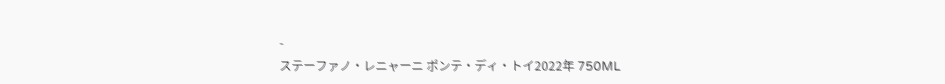-
ステーファノ・レニャーニ ポンテ・ディ・トイ2022年 750ML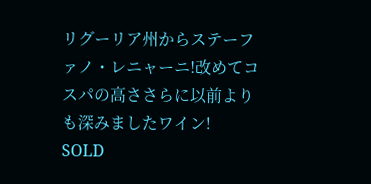リグーリア州からステーファノ・レニャーニ!改めてコスパの高ささらに以前よりも深みましたワイン!
SOLD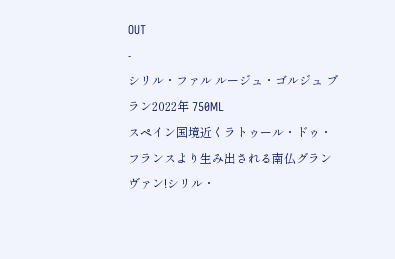OUT
-
シリル・ファル ルージュ・ゴルジュ ブラン2022年 750ML
スペイン国境近くラトゥール・ドゥ・フランスより生み出される南仏グランヴァン!シリル・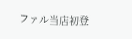ファル当店初登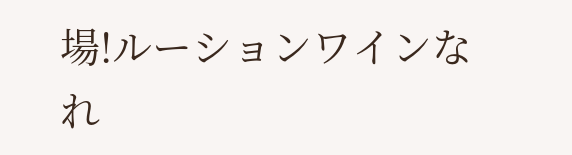場!ルーションワインなれ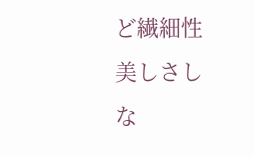ど繊細性美しさしな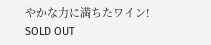やかな力に満ちたワイン!
SOLD OUT